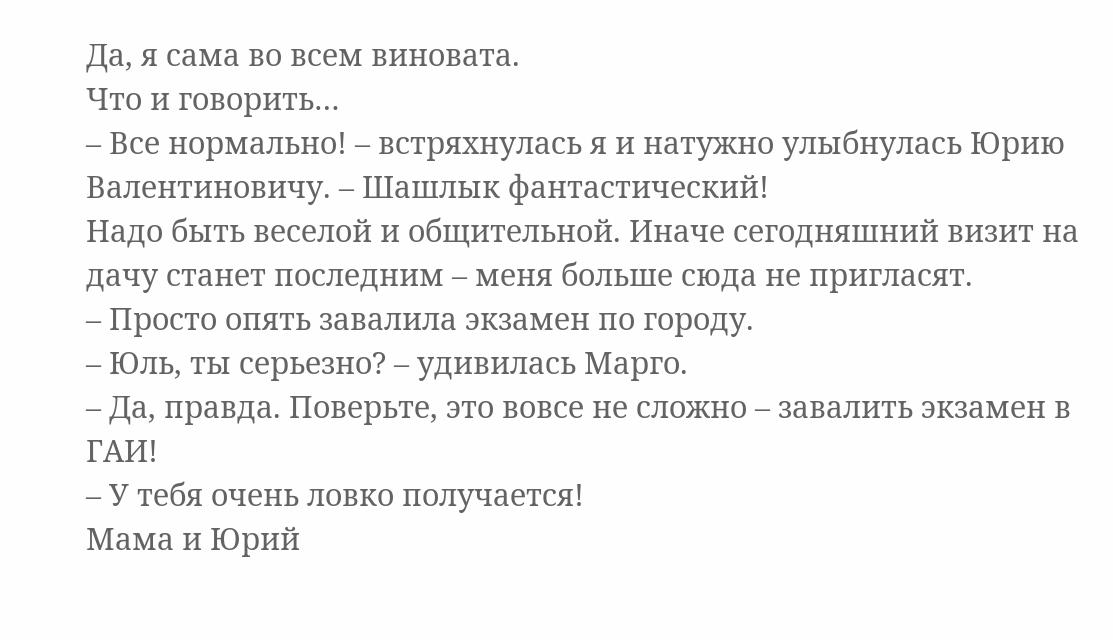Да, я сама во всем виновата.
Что и говорить…
– Все нормально! – встряхнулась я и натужно улыбнулась Юрию Валентиновичу. – Шашлык фантастический!
Надо быть веселой и общительной. Иначе сегодняшний визит на дачу станет последним – меня больше сюда не пригласят.
– Просто опять завалила экзамен по городу.
– Юль, ты серьезно? – удивилась Марго.
– Да, правда. Поверьте, это вовсе не сложно – завалить экзамен в ГАИ!
– У тебя очень ловко получается!
Мама и Юрий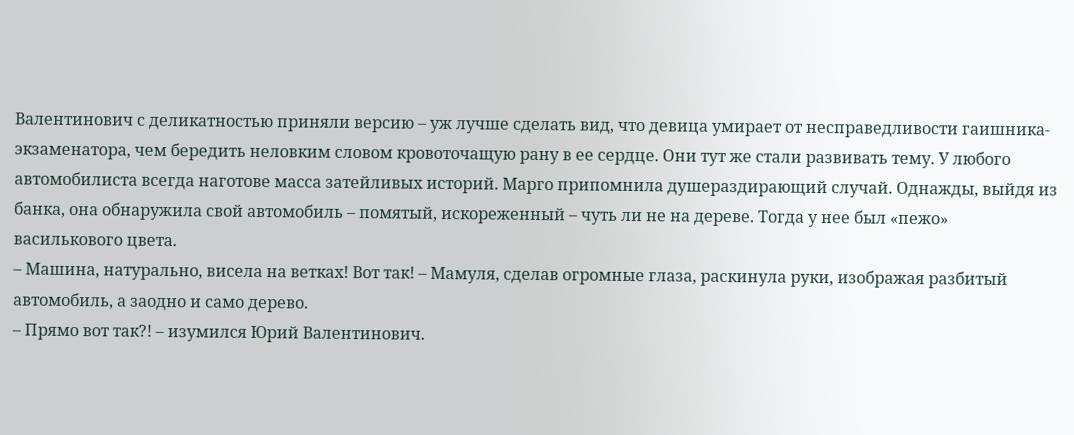Валентинович с деликатностью приняли версию – уж лучше сделать вид, что девица умирает от несправедливости гаишника-экзаменатора, чем бередить неловким словом кровоточащую рану в ее сердце. Они тут же стали развивать тему. У любого автомобилиста всегда наготове масса затейливых историй. Марго припомнила душераздирающий случай. Однажды, выйдя из банка, она обнаружила свой автомобиль – помятый, искореженный – чуть ли не на дереве. Тогда у нее был «пежо» василькового цвета.
– Машина, натурально, висела на ветках! Вот так! – Мамуля, сделав огромные глаза, раскинула руки, изображая разбитый автомобиль, а заодно и само дерево.
– Прямо вот так?! – изумился Юрий Валентинович.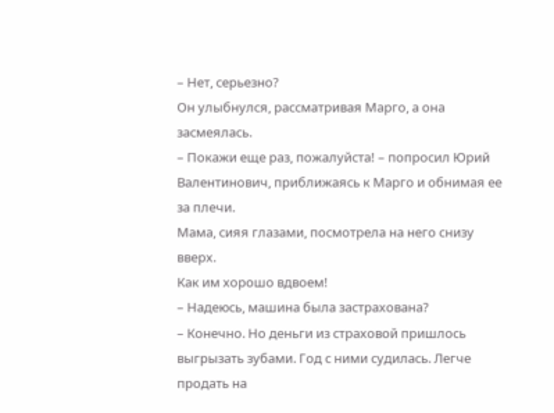– Нет, серьезно?
Он улыбнулся, рассматривая Марго, а она засмеялась.
– Покажи еще раз, пожалуйста! – попросил Юрий Валентинович, приближаясь к Марго и обнимая ее за плечи.
Мама, сияя глазами, посмотрела на него снизу вверх.
Как им хорошо вдвоем!
– Надеюсь, машина была застрахована?
– Конечно. Но деньги из страховой пришлось выгрызать зубами. Год с ними судилась. Легче продать на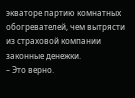экваторе партию комнатных обогревателей, чем вытрясти из страховой компании законные денежки.
– Это верно.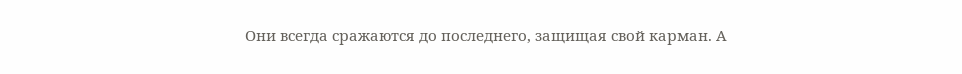Они всегда сражаются до последнего, защищая свой карман. А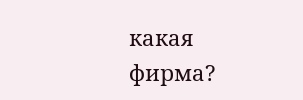какая фирма?